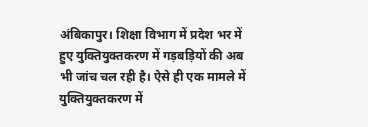अंबिकापुर। शिक्षा विभाग में प्रदेश भर में हुए युक्तियुक्तकरण में गड़बड़ियों की अब भी जांच चल रही है। ऐसे ही एक मामले में युक्तियुक्तकरण में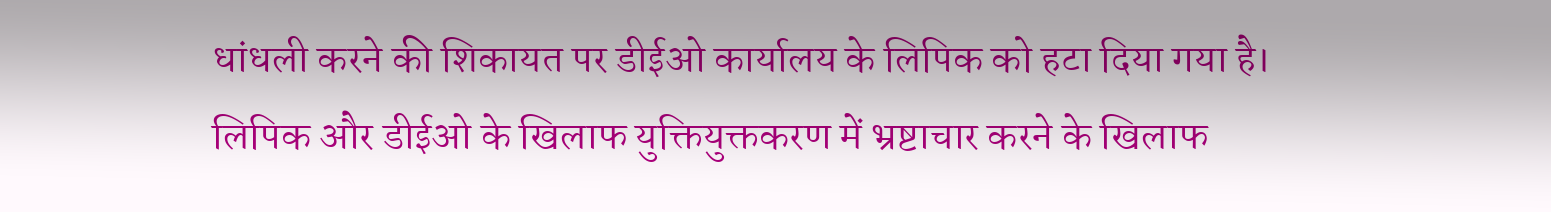धांधली करने की शिकायत पर डीईओ कार्यालय के लिपिक को हटा दिया गया है। लिपिक और डीईओ के खिलाफ युक्तियुक्तकरण में भ्रष्टाचार करने के खिलाफ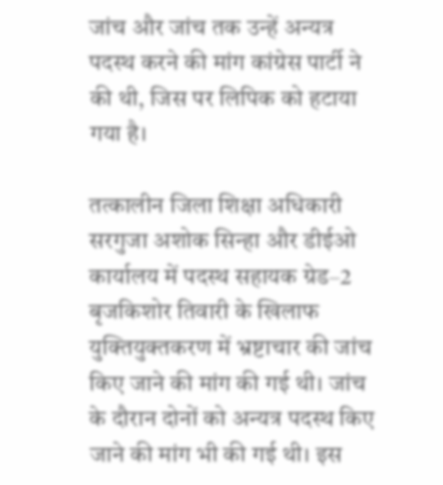जांच और जांच तक उन्हें अन्यत्र पदस्थ करने की मांग कांग्रेस पार्टी ने की थी, जिस पर लिपिक को हटाया गया है।

तत्कालीन जिला शिक्षा अधिकारी सरगुजा अशोक सिन्हा और डीईओ कार्यालय में पदस्थ सहायक ग्रेड–2 बृजकिशोर तिवारी के खिलाफ युक्तियुक्तकरण में भ्रष्टाचार की जांच किए जाने की मांग की गई थी। जांच के दौरान दोनों को अन्यत्र पदस्थ किए जाने की मांग भी की गई थी। इस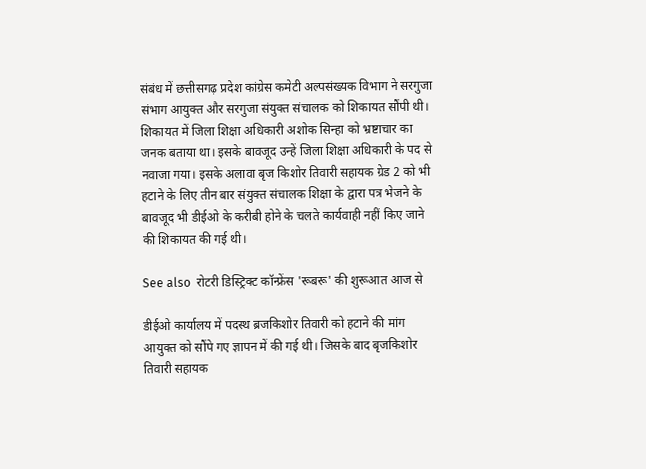संबंध में छत्तीसगढ़ प्रदेश कांग्रेस कमेटी अल्पसंख्यक विभाग ने सरगुजा संभाग आयुक्त और सरगुजा संयुक्त संचालक को शिकायत सौंपी थी। शिकायत में जिला शिक्षा अधिकारी अशोक सिन्हा को भ्रष्टाचार का जनक बताया था। इसके बावजूद उन्हें जिला शिक्षा अधिकारी के पद से नवाजा गया। इसके अलावा बृज किशोर तिवारी सहायक ग्रेड 2 को भी हटाने के लिए तीन बार संयुक्त संचालक शिक्षा के द्वारा पत्र भेजने के बावजूद भी डीईओ के करीबी होने के चलते कार्यवाही नहीं किए जाने की शिकायत की गई थी।

See also  रोटरी डिस्ट्रिक्ट कॉन्फ्रेंस 'रूबरू' की शुरूआत आज से

डीईओ कार्यालय में पदस्थ ब्रजकिशोर तिवारी को हटाने की मांग आयुक्त को सौंपे गए ज्ञापन में की गई थी। जिसके बाद बृजकिशोर तिवारी सहायक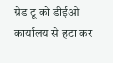ग्रेड टू को डीईओ कार्यालय से हटा कर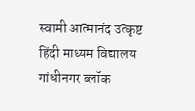स्वामी आत्मानंद उत्कृष्ट हिंदी माध्यम विद्यालय गांधीनगर ब्लॉक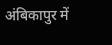अंबिकापुर में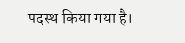पदस्थ किया गया है।